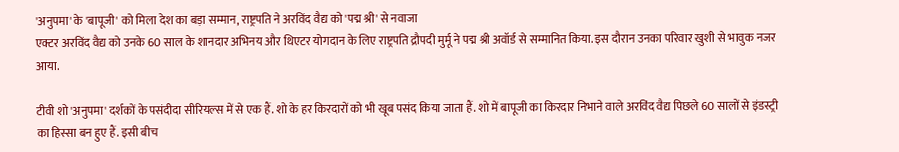'अनुपमा' के 'बापूजी' को मिला देश का बड़ा सम्मान, राष्ट्रपति ने अरविंद वैद्य को 'पद्म श्री' से नवाजा
एक्टर अरविंद वैद्य को उनके 60 साल के शानदार अभिनय और थिएटर योगदान के लिए राष्ट्रपति द्रौपदी मुर्मू ने पद्म श्री अवॉर्ड से सम्मानित किया. इस दौरान उनका परिवार खुशी से भावुक नजर आया.

टीवी शो 'अनुपमा' दर्शकों के पसंदीदा सीरियल्स में से एक हैं. शो के हर किरदारों को भी खूब पसंद किया जाता हैं. शो में बापूजी का किरदार निभाने वाले अरविंद वैद्य पिछले 60 सालों से इंडस्ट्री का हिस्सा बन हुए हैं. इसी बीच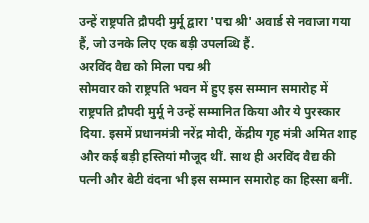उन्हें राष्ट्रपति द्रौपदी मुर्मू द्वारा 'पद्म श्री' अवार्ड से नवाजा गया हैं, जो उनके लिए एक बड़ी उपलब्धि हैं.
अरविंद वैद्य को मिला पद्म श्री
सोमवार को राष्ट्रपति भवन में हुए इस सम्मान समारोह में राष्ट्रपति द्रौपदी मुर्मू ने उन्हें सम्मानित किया और ये पुरस्कार दिया. इसमें प्रधानमंत्री नरेंद्र मोदी, केंद्रीय गृह मंत्री अमित शाह और कई बड़ी हस्तियां मौजूद थीं. साथ ही अरविंद वैद्य की पत्नी और बेटी वंदना भी इस सम्मान समारोह का हिस्सा बनीं.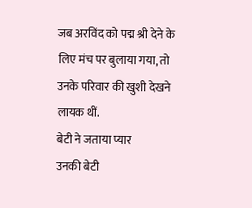जब अरविंद को पद्म श्री देने के लिए मंच पर बुलाया गया, तो उनके परिवार की खुशी देखने लायक थीं.
बेटी ने जताया प्यार
उनकी बेटी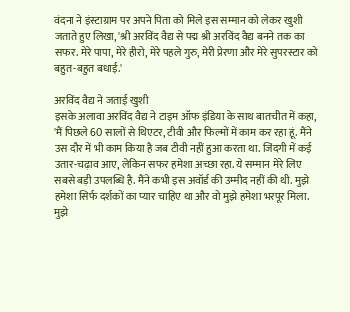वंदना ने इंस्टाग्राम पर अपने पिता को मिले इस सम्मान को लेकर खुशी जताते हुए लिखा, 'श्री अरविंद वैद्य से पद्म श्री अरविंद वैद्य बनने तक का सफर. मेरे पापा, मेरे हीरो, मेरे पहले गुरु, मेरी प्रेरणा और मेरे सुपरस्टार को बहुत-बहुत बधाई.'

अरविंद वैद्य ने जताई खुशी
इसके अलावा अरविंद वैद्य ने टाइम ऑफ इंडिया के साथ बातचीत में कहा, 'मैं पिछले 60 सालों से थिएटर, टीवी और फिल्मों में काम कर रहा हूं. मैंने उस दौर में भी काम किया है जब टीवी नहीं हुआ करता था. जिंदगी में कई उतार-चढ़ाव आए, लेकिन सफर हमेशा अच्छा रहा. ये सम्मान मेरे लिए सबसे बड़ी उपलब्धि है. मैंने कभी इस अवॉर्ड की उम्मीद नहीं की थी. मुझे हमेशा सिर्फ दर्शकों का प्यार चाहिए था और वो मुझे हमेशा भरपूर मिला. मुझे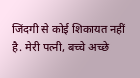जिंदगी से कोई शिकायत नहीं है. मेरी पत्नी, बच्चे अच्छे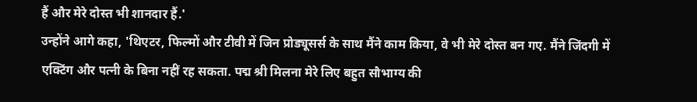हैं और मेरे दोस्त भी शानदार हैं.'
उन्होंने आगे कहा, 'थिएटर, फिल्मों और टीवी में जिन प्रोड्यूसर्स के साथ मैंने काम किया, वे भी मेरे दोस्त बन गए. मैंने जिंदगी में एक्टिंग और पत्नी के बिना नहीं रह सकता. पद्म श्री मिलना मेरे लिए बहुत सौभाग्य की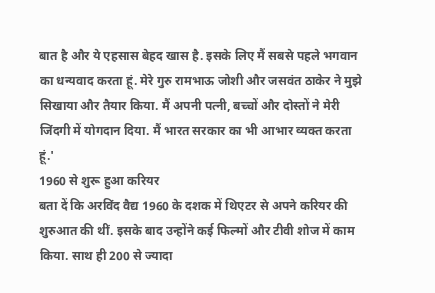बात है और ये एहसास बेहद खास है. इसके लिए मैं सबसे पहले भगवान का धन्यवाद करता हूं. मेरे गुरु रामभाऊ जोशी और जसवंत ठाकेर ने मुझे सिखाया और तैयार किया. मैं अपनी पत्नी, बच्चों और दोस्तों ने मेरी जिंदगी में योगदान दिया. मैं भारत सरकार का भी आभार व्यक्त करता हूं.'
1960 से शुरू हुआ करियर
बता दें कि अरविंद वैद्य 1960 के दशक में थिएटर से अपने करियर की शुरुआत की थीं. इसके बाद उन्होंने कई फिल्मों और टीवी शोज में काम किया. साथ ही 200 से ज्यादा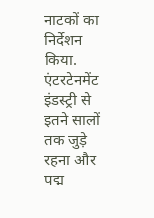नाटकों का निर्देशन किया. एंटरटेनमेंट इंडस्ट्री से इतने सालों तक जुड़े रहना और पद्म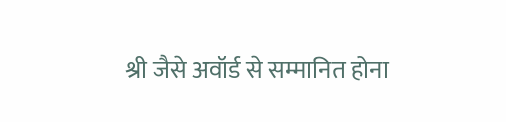श्री जैसे अवॉर्ड से सम्मानित होना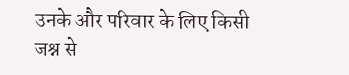उनके और परिवार के लिए किसी जश्न से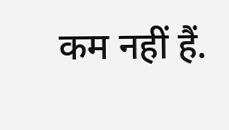कम नहीं हैं.